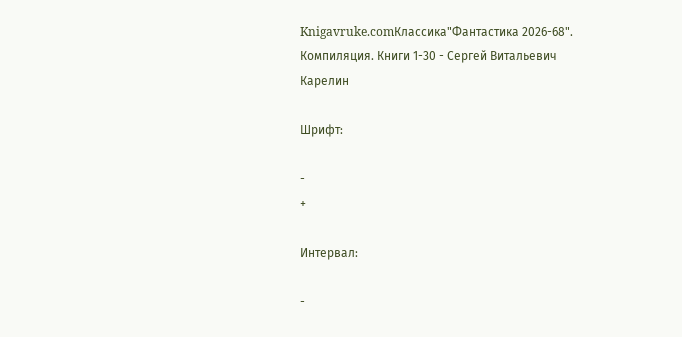Knigavruke.comКлассика"Фантастика 2026-68". Компиляция. Книги 1-30 - Сергей Витальевич Карелин

Шрифт:

-
+

Интервал:

-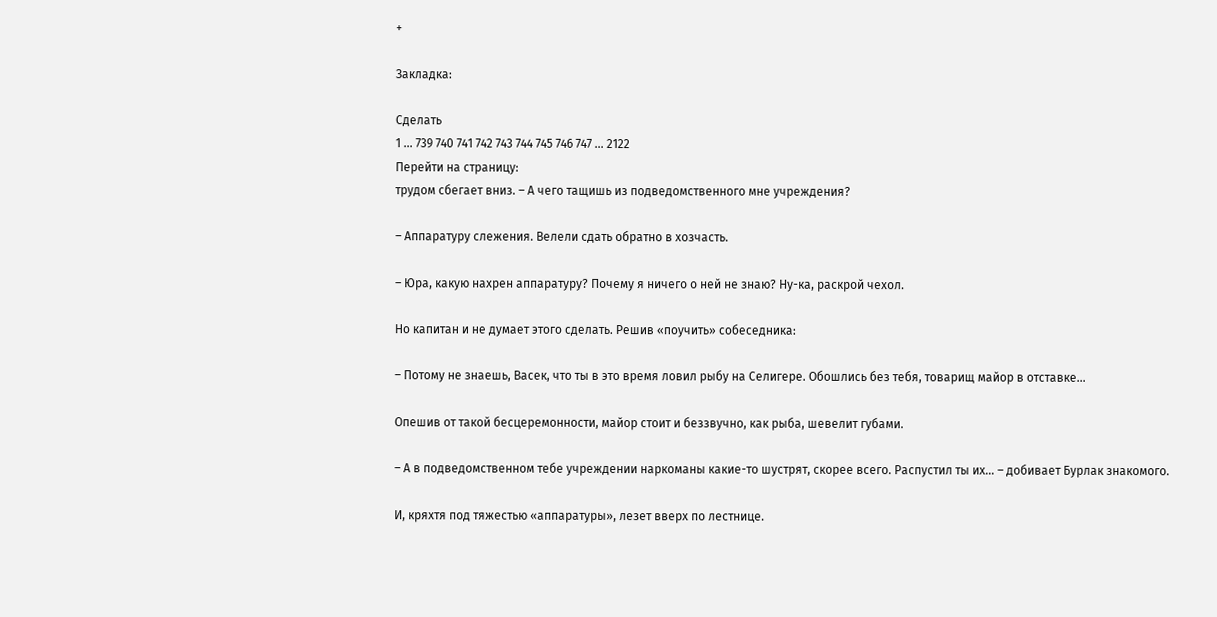+

Закладка:

Сделать
1 ... 739 740 741 742 743 744 745 746 747 ... 2122
Перейти на страницу:
трудом сбегает вниз. – А чего тащишь из подведомственного мне учреждения?

– Аппаратуру слежения. Велели сдать обратно в хозчасть.

– Юра, какую нахрен аппаратуру? Почему я ничего о ней не знаю? Ну-ка, раскрой чехол.

Но капитан и не думает этого сделать. Решив «поучить» собеседника:

– Потому не знаешь, Васек, что ты в это время ловил рыбу на Селигере. Обошлись без тебя, товарищ майор в отставке…

Опешив от такой бесцеремонности, майор стоит и беззвучно, как рыба, шевелит губами.

– А в подведомственном тебе учреждении наркоманы какие-то шустрят, скорее всего. Распустил ты их… – добивает Бурлак знакомого.

И, кряхтя под тяжестью «аппаратуры», лезет вверх по лестнице.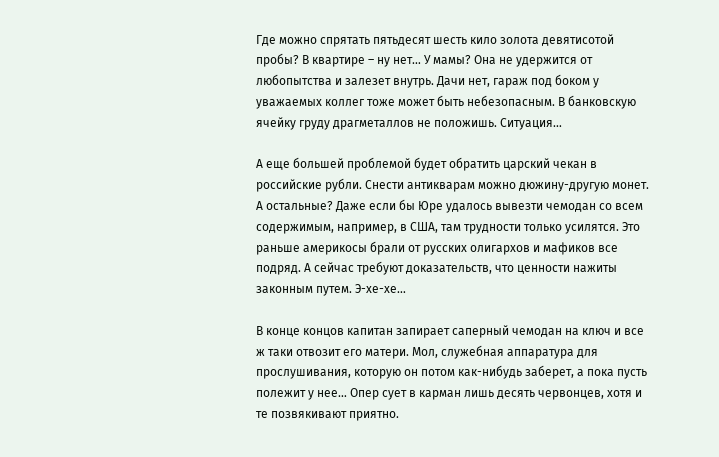Где можно спрятать пятьдесят шесть кило золота девятисотой пробы? В квартире – ну нет… У мамы? Она не удержится от любопытства и залезет внутрь. Дачи нет, гараж под боком у уважаемых коллег тоже может быть небезопасным. В банковскую ячейку груду драгметаллов не положишь. Ситуация…

А еще большей проблемой будет обратить царский чекан в российские рубли. Снести антикварам можно дюжину-другую монет. А остальные? Даже если бы Юре удалось вывезти чемодан со всем содержимым, например, в США, там трудности только усилятся. Это раньше америкосы брали от русских олигархов и мафиков все подряд. А сейчас требуют доказательств, что ценности нажиты законным путем. Э-хе-хе…

В конце концов капитан запирает саперный чемодан на ключ и все ж таки отвозит его матери. Мол, служебная аппаратура для прослушивания, которую он потом как-нибудь заберет, а пока пусть полежит у нее… Опер сует в карман лишь десять червонцев, хотя и те позвякивают приятно.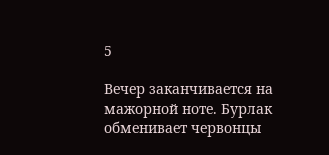5

Вечер заканчивается на мажорной ноте. Бурлак обменивает червонцы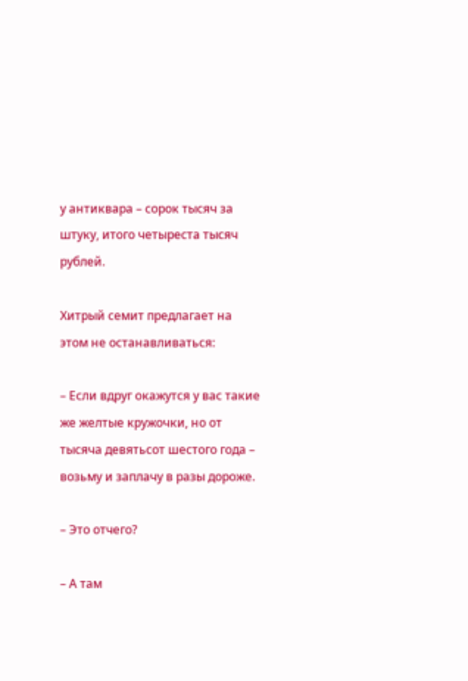у антиквара – сорок тысяч за штуку, итого четыреста тысяч рублей.

Хитрый семит предлагает на этом не останавливаться:

– Если вдруг окажутся у вас такие же желтые кружочки, но от тысяча девятьсот шестого года – возьму и заплачу в разы дороже.

– Это отчего?

– А там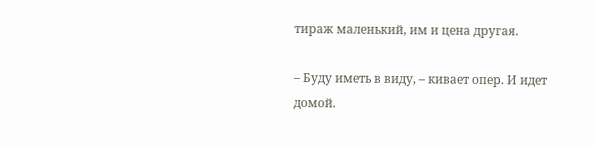тираж маленький, им и цена другая.

– Буду иметь в виду, – кивает опер. И идет домой.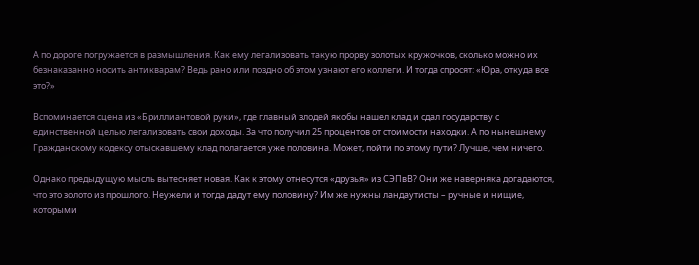А по дороге погружается в размышления. Как ему легализовать такую прорву золотых кружочков, сколько можно их безнаказанно носить антикварам? Ведь рано или поздно об этом узнают его коллеги. И тогда спросят: «Юра, откуда все это?»

Вспоминается сцена из «Бриллиантовой руки», где главный злодей якобы нашел клад и сдал государству с единственной целью легализовать свои доходы. За что получил 25 процентов от стоимости находки. А по нынешнему Гражданскому кодексу отыскавшему клад полагается уже половина. Может, пойти по этому пути? Лучше, чем ничего.

Однако предыдущую мысль вытесняет новая. Как к этому отнесутся «друзья» из СЭПвВ? Они же наверняка догадаются, что это золото из прошлого. Неужели и тогда дадут ему половину? Им же нужны ландаутисты – ручные и нищие, которыми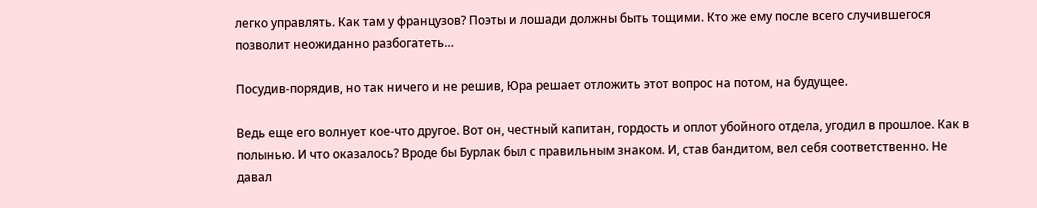легко управлять. Как там у французов? Поэты и лошади должны быть тощими. Кто же ему после всего случившегося позволит неожиданно разбогатеть…

Посудив-порядив, но так ничего и не решив, Юра решает отложить этот вопрос на потом, на будущее.

Ведь еще его волнует кое-что другое. Вот он, честный капитан, гордость и оплот убойного отдела, угодил в прошлое. Как в полынью. И что оказалось? Вроде бы Бурлак был с правильным знаком. И, став бандитом, вел себя соответственно. Не давал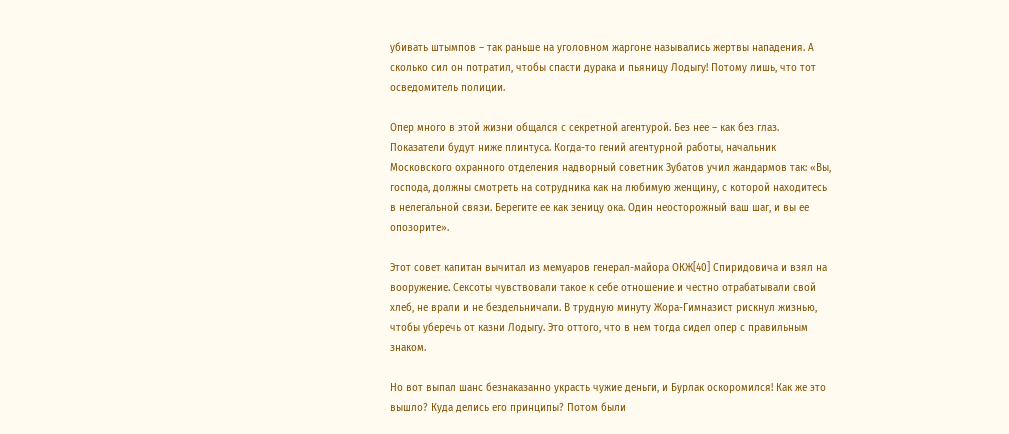убивать штымпов – так раньше на уголовном жаргоне назывались жертвы нападения. А сколько сил он потратил, чтобы спасти дурака и пьяницу Лодыгу! Потому лишь, что тот осведомитель полиции.

Опер много в этой жизни общался с секретной агентурой. Без нее – как без глаз. Показатели будут ниже плинтуса. Когда-то гений агентурной работы, начальник Московского охранного отделения надворный советник Зубатов учил жандармов так: «Вы, господа, должны смотреть на сотрудника как на любимую женщину, с которой находитесь в нелегальной связи. Берегите ее как зеницу ока. Один неосторожный ваш шаг, и вы ее опозорите».

Этот совет капитан вычитал из мемуаров генерал-майора ОКЖ[40] Спиридовича и взял на вооружение. Сексоты чувствовали такое к себе отношение и честно отрабатывали свой хлеб, не врали и не бездельничали. В трудную минуту Жора-Гимназист рискнул жизнью, чтобы уберечь от казни Лодыгу. Это оттого, что в нем тогда сидел опер с правильным знаком.

Но вот выпал шанс безнаказанно украсть чужие деньги, и Бурлак оскоромился! Как же это вышло? Куда делись его принципы? Потом были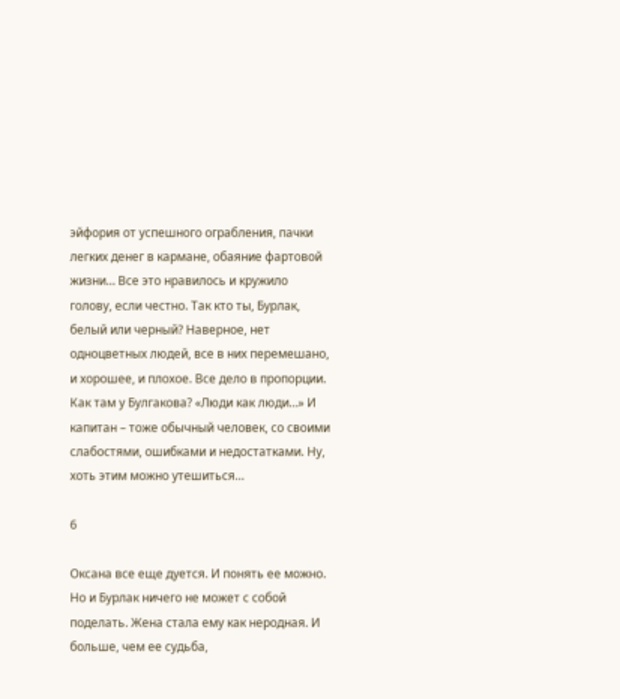эйфория от успешного ограбления, пачки легких денег в кармане, обаяние фартовой жизни… Все это нравилось и кружило голову, если честно. Так кто ты, Бурлак, белый или черный? Наверное, нет одноцветных людей, все в них перемешано, и хорошее, и плохое. Все дело в пропорции. Как там у Булгакова? «Люди как люди…» И капитан – тоже обычный человек, со своими слабостями, ошибками и недостатками. Ну, хоть этим можно утешиться…

6

Оксана все еще дуется. И понять ее можно. Но и Бурлак ничего не может с собой поделать. Жена стала ему как неродная. И больше, чем ее судьба,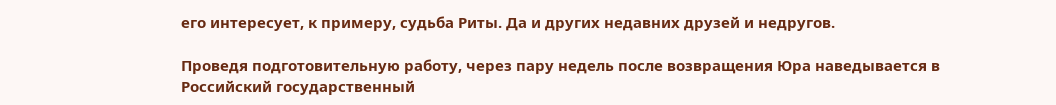его интересует, к примеру, судьба Риты. Да и других недавних друзей и недругов.

Проведя подготовительную работу, через пару недель после возвращения Юра наведывается в Российский государственный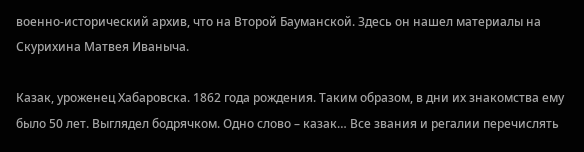военно-исторический архив, что на Второй Бауманской. Здесь он нашел материалы на Скурихина Матвея Иваныча.

Казак, уроженец Хабаровска. 1862 года рождения. Таким образом, в дни их знакомства ему было 50 лет. Выглядел бодрячком. Одно слово – казак… Все звания и регалии перечислять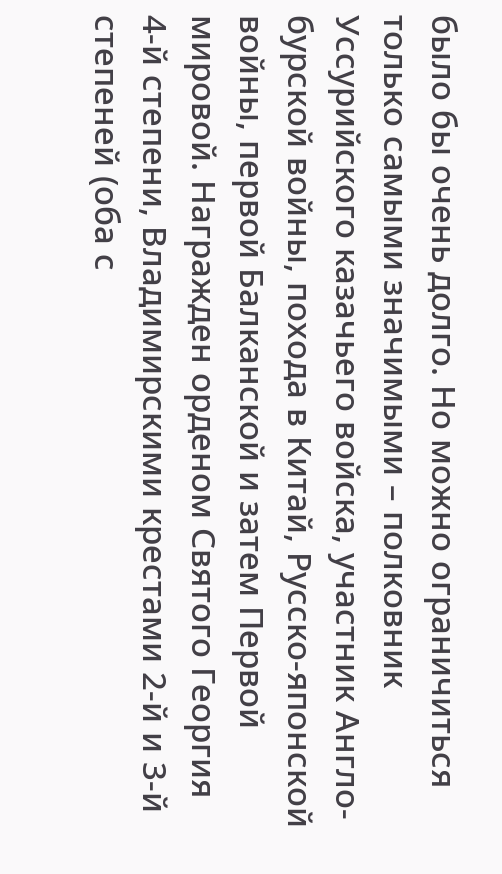было бы очень долго. Но можно ограничиться только самыми значимыми – полковник Уссурийского казачьего войска, участник Англо-бурской войны, похода в Китай, Русско-японской войны, первой Балканской и затем Первой мировой. Награжден орденом Святого Георгия 4-й степени, Владимирскими крестами 2-й и 3-й степеней (оба с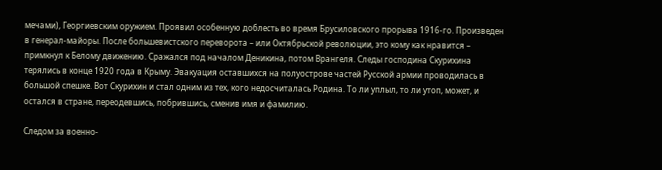мечами), Георгиевским оружием. Проявил особенную доблесть во время Брусиловского прорыва 1916-го. Произведен в генерал-майоры. После большевистского переворота – или Октябрьской революции, это кому как нравится – примкнул к Белому движению. Сражался под началом Деникина, потом Врангеля. Следы господина Скурихина терялись в конце 1920 года в Крыму. Эвакуация оставшихся на полуострове частей Русской армии проводилась в большой спешке. Вот Скурихин и стал одним из тех, кого недосчиталась Родина. То ли уплыл, то ли утоп, может, и остался в стране, переодевшись, побрившись, сменив имя и фамилию.

Следом за военно-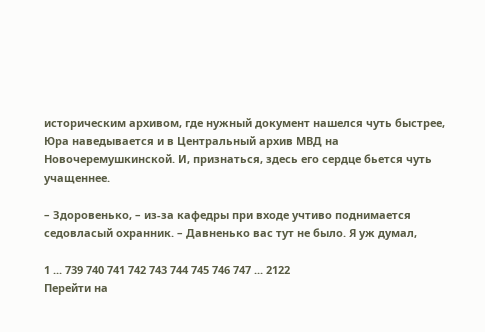историческим архивом, где нужный документ нашелся чуть быстрее, Юра наведывается и в Центральный архив МВД на Новочеремушкинской. И, признаться, здесь его сердце бьется чуть учащеннее.

– Здоровенько, – из-за кафедры при входе учтиво поднимается седовласый охранник. – Давненько вас тут не было. Я уж думал,

1 ... 739 740 741 742 743 744 745 746 747 ... 2122
Перейти на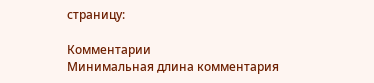страницу:

Комментарии
Минимальная длина комментария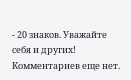- 20 знаков. Уважайте себя и других!
Комментариев еще нет.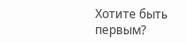Хотите быть первым?